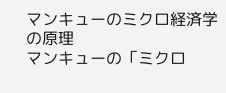マンキューのミクロ経済学の原理
マンキューの「ミクロ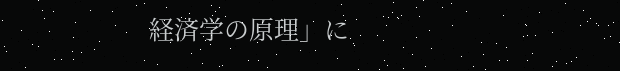経済学の原理」に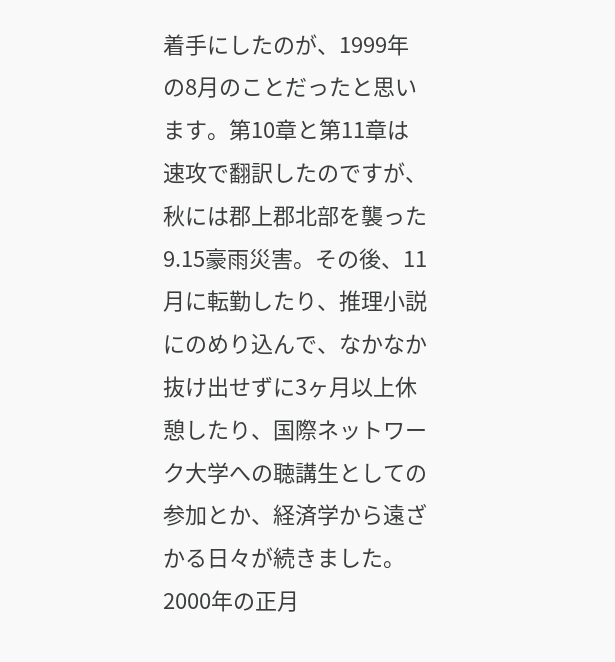着手にしたのが、1999年の8月のことだったと思います。第10章と第11章は速攻で翻訳したのですが、秋には郡上郡北部を襲った9.15豪雨災害。その後、11月に転勤したり、推理小説にのめり込んで、なかなか抜け出せずに3ヶ月以上休憩したり、国際ネットワーク大学への聴講生としての参加とか、経済学から遠ざかる日々が続きました。2000年の正月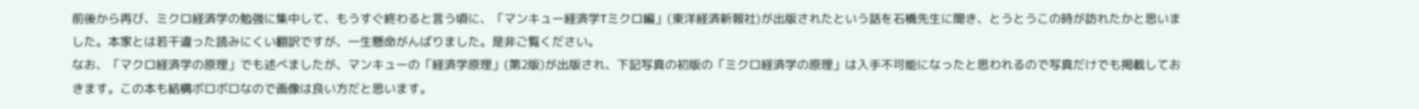前後から再び、ミクロ経済学の勉強に集中して、もうすぐ終わると言う頃に、「マンキュー経済学Tミクロ編」(東洋経済新報社)が出版されたという話を石橋先生に聞き、とうとうこの時が訪れたかと思いました。本家とは若干違った読みにくい翻訳ですが、一生懸命がんばりました。是非ご覧ください。
なお、「マクロ経済学の原理」でも述べましたが、マンキューの「経済学原理」(第2版)が出版され、下記写真の初版の「ミクロ経済学の原理」は入手不可能になったと思われるので写真だけでも掲載しておきます。この本も結構ボロボロなので画像は良い方だと思います。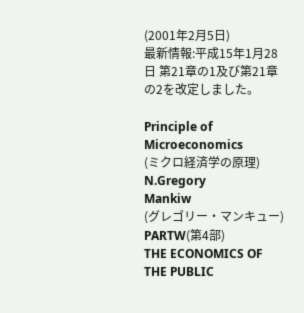(2001年2月5日)
最新情報:平成15年1月28日 第21章の1及び第21章の2を改定しました。

Principle of Microeconomics
(ミクロ経済学の原理)
N.Gregory
Mankiw
(グレゴリー・マンキュー)
PARTW(第4部)
THE ECONOMICS OF THE PUBLIC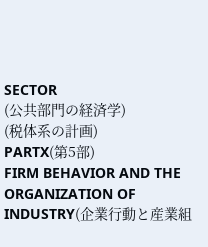SECTOR
(公共部門の経済学)
(税体系の計画)
PARTX(第5部)
FIRM BEHAVIOR AND THE ORGANIZATION OF
INDUSTRY(企業行動と産業組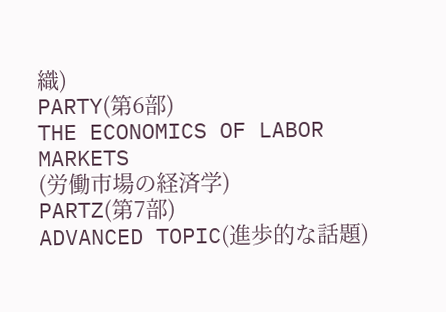織)
PARTY(第6部)
THE ECONOMICS OF LABOR MARKETS
(労働市場の経済学)
PARTZ(第7部)
ADVANCED TOPIC(進歩的な話題)